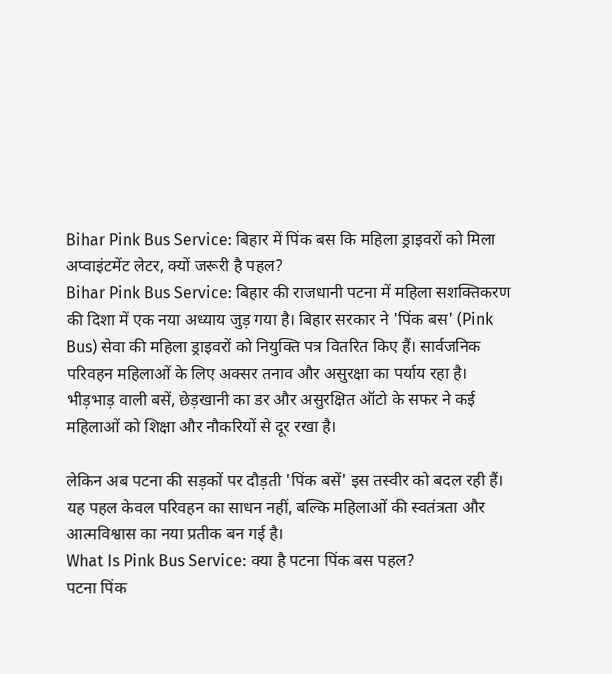Bihar Pink Bus Service: बिहार में पिंक बस कि महिला ड्राइवरों को मिला अप्वाइंटमेंट लेटर, क्यों जरूरी है पहल?
Bihar Pink Bus Service: बिहार की राजधानी पटना में महिला सशक्तिकरण की दिशा में एक नया अध्याय जुड़ गया है। बिहार सरकार ने 'पिंक बस' (Pink Bus) सेवा की महिला ड्राइवरों को नियुक्ति पत्र वितरित किए हैं। सार्वजनिक परिवहन महिलाओं के लिए अक्सर तनाव और असुरक्षा का पर्याय रहा है।
भीड़भाड़ वाली बसें, छेड़खानी का डर और असुरक्षित ऑटो के सफर ने कई महिलाओं को शिक्षा और नौकरियों से दूर रखा है।

लेकिन अब पटना की सड़कों पर दौड़ती 'पिंक बसें' इस तस्वीर को बदल रही हैं। यह पहल केवल परिवहन का साधन नहीं, बल्कि महिलाओं की स्वतंत्रता और आत्मविश्वास का नया प्रतीक बन गई है।
What Is Pink Bus Service: क्या है पटना पिंक बस पहल?
पटना पिंक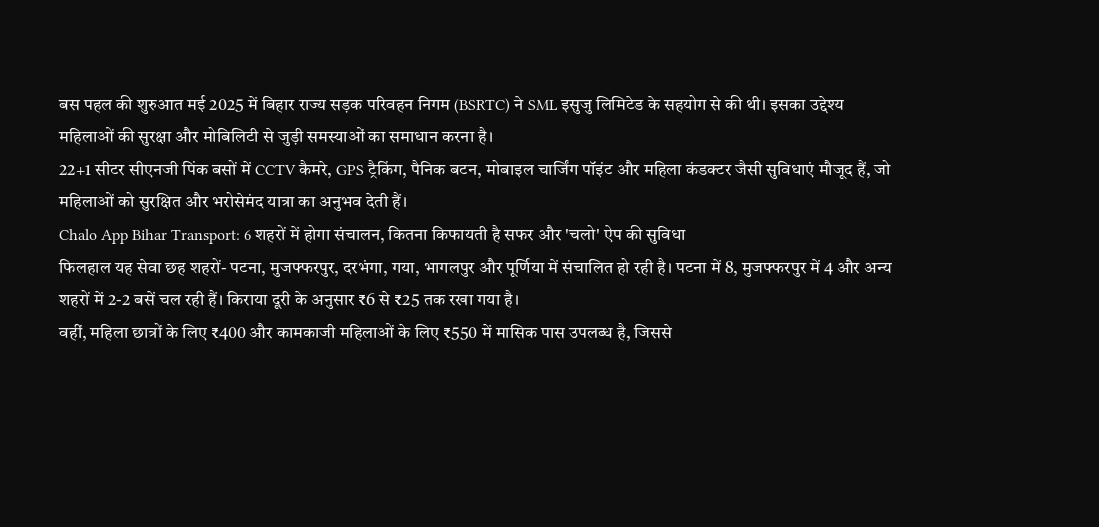बस पहल की शुरुआत मई 2025 में बिहार राज्य सड़क परिवहन निगम (BSRTC) ने SML इसुजु लिमिटेड के सहयोग से की थी। इसका उद्देश्य महिलाओं की सुरक्षा और मोबिलिटी से जुड़ी समस्याओं का समाधान करना है।
22+1 सीटर सीएनजी पिंक बसों में CCTV कैमरे, GPS ट्रैकिंग, पैनिक बटन, मोबाइल चार्जिंग पॉइंट और महिला कंडक्टर जैसी सुविधाएं मौजूद हैं, जो महिलाओं को सुरक्षित और भरोसेमंद यात्रा का अनुभव देती हैं।
Chalo App Bihar Transport: 6 शहरों में होगा संचालन, कितना किफायती है सफर और 'चलो' ऐप की सुविधा
फिलहाल यह सेवा छह शहरों- पटना, मुजफ्फरपुर, दरभंगा, गया, भागलपुर और पूर्णिया में संचालित हो रही है। पटना में 8, मुजफ्फरपुर में 4 और अन्य शहरों में 2-2 बसें चल रही हैं। किराया दूरी के अनुसार ₹6 से ₹25 तक रखा गया है।
वहीं, महिला छात्रों के लिए ₹400 और कामकाजी महिलाओं के लिए ₹550 में मासिक पास उपलब्ध है, जिससे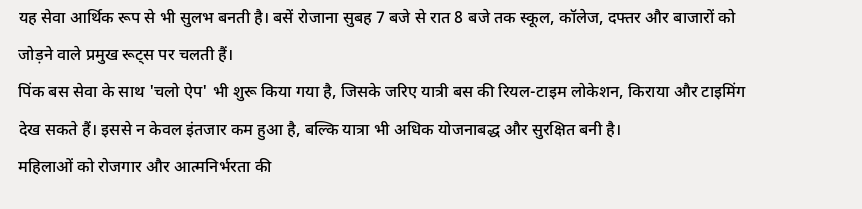यह सेवा आर्थिक रूप से भी सुलभ बनती है। बसें रोजाना सुबह 7 बजे से रात 8 बजे तक स्कूल, कॉलेज, दफ्तर और बाजारों को जोड़ने वाले प्रमुख रूट्स पर चलती हैं।
पिंक बस सेवा के साथ 'चलो ऐप' भी शुरू किया गया है, जिसके जरिए यात्री बस की रियल-टाइम लोकेशन, किराया और टाइमिंग देख सकते हैं। इससे न केवल इंतजार कम हुआ है, बल्कि यात्रा भी अधिक योजनाबद्ध और सुरक्षित बनी है।
महिलाओं को रोजगार और आत्मनिर्भरता की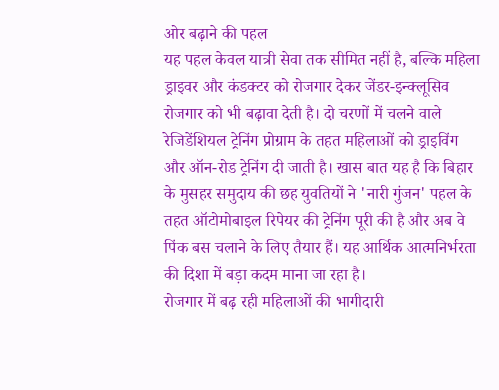ओर बढ़ाने की पहल
यह पहल केवल यात्री सेवा तक सीमित नहीं है, बल्कि महिला ड्राइवर और कंडक्टर को रोजगार देकर जेंडर-इन्क्लूसिव रोजगार को भी बढ़ावा देती है। दो चरणों में चलने वाले रेजिडेंशियल ट्रेनिंग प्रोग्राम के तहत महिलाओं को ड्राइविंग और ऑन-रोड ट्रेनिंग दी जाती है। खास बात यह है कि बिहार के मुसहर समुदाय की छह युवतियों ने 'नारी गुंजन' पहल के तहत ऑटोमोबाइल रिपेयर की ट्रेनिंग पूरी की है और अब वे पिंक बस चलाने के लिए तैयार हैं। यह आर्थिक आत्मनिर्भरता की दिशा में बड़ा कदम माना जा रहा है।
रोजगार में बढ़ रही महिलाओं की भागीदारी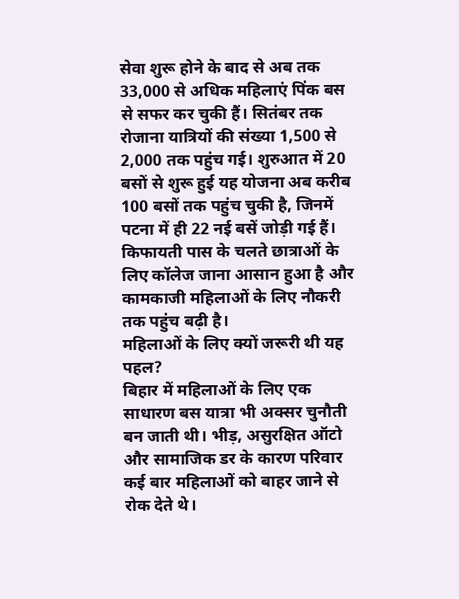सेवा शुरू होने के बाद से अब तक 33,000 से अधिक महिलाएं पिंक बस से सफर कर चुकी हैं। सितंबर तक रोजाना यात्रियों की संख्या 1,500 से 2,000 तक पहुंच गई। शुरुआत में 20 बसों से शुरू हुई यह योजना अब करीब 100 बसों तक पहुंच चुकी है, जिनमें पटना में ही 22 नई बसें जोड़ी गई हैं। किफायती पास के चलते छात्राओं के लिए कॉलेज जाना आसान हुआ है और कामकाजी महिलाओं के लिए नौकरी तक पहुंच बढ़ी है।
महिलाओं के लिए क्यों जरूरी थी यह पहल?
बिहार में महिलाओं के लिए एक साधारण बस यात्रा भी अक्सर चुनौती बन जाती थी। भीड़, असुरक्षित ऑटो और सामाजिक डर के कारण परिवार कई बार महिलाओं को बाहर जाने से रोक देते थे।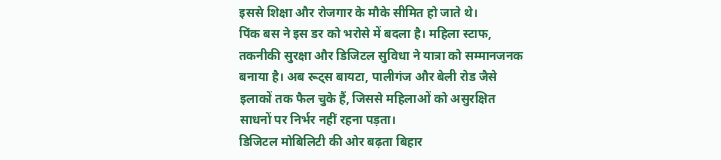इससे शिक्षा और रोजगार के मौके सीमित हो जाते थे।
पिंक बस ने इस डर को भरोसे में बदला है। महिला स्टाफ, तकनीकी सुरक्षा और डिजिटल सुविधा ने यात्रा को सम्मानजनक बनाया है। अब रूट्स बायटा, पालीगंज और बेली रोड जैसे इलाकों तक फैल चुके हैं, जिससे महिलाओं को असुरक्षित साधनों पर निर्भर नहीं रहना पड़ता।
डिजिटल मोबिलिटी की ओर बढ़ता बिहार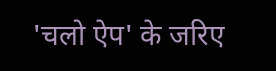'चलो ऐप' के जरिए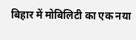बिहार में मोबिलिटी का एक नया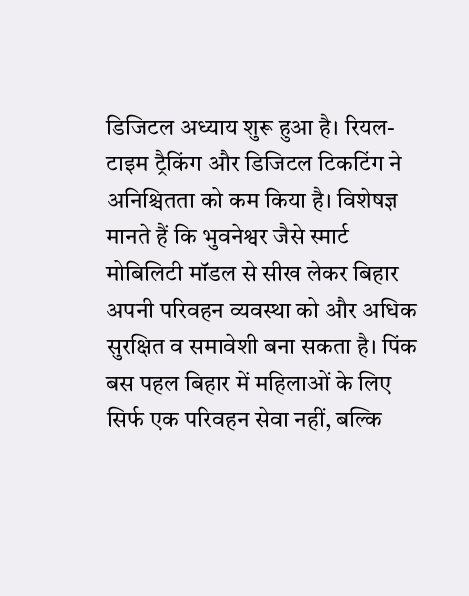डिजिटल अध्याय शुरू हुआ है। रियल-टाइम ट्रैकिंग और डिजिटल टिकटिंग ने अनिश्चितता को कम किया है। विशेषज्ञ मानते हैं कि भुवनेश्वर जैसे स्मार्ट मोबिलिटी मॉडल से सीख लेकर बिहार अपनी परिवहन व्यवस्था को और अधिक सुरक्षित व समावेशी बना सकता है। पिंक बस पहल बिहार में महिलाओं के लिए सिर्फ एक परिवहन सेवा नहीं, बल्कि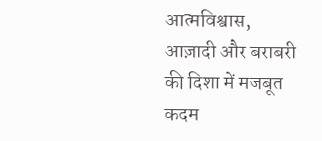आत्मविश्वास, आज़ादी और बराबरी की दिशा में मजबूत कदम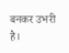बनकर उभरी है।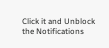Click it and Unblock the Notifications